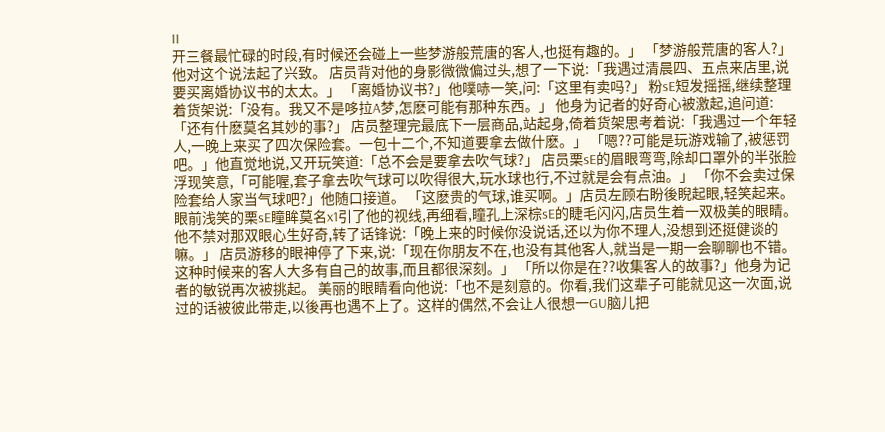II
开三餐最忙碌的时段,有时候还会碰上一些梦游般荒唐的客人,也挺有趣的。」 「梦游般荒唐的客人?」他对这个说法起了兴致。 店员背对他的身影微微偏过头,想了一下说:「我遇过清晨四、五点来店里,说要买离婚协议书的太太。」 「离婚协议书?」他噗哧一笑,问:「这里有卖吗?」 粉sE短发摇摇,继续整理着货架说:「没有。我又不是哆拉A梦,怎麽可能有那种东西。」 他身为记者的好奇心被激起,追问道:「还有什麽莫名其妙的事?」 店员整理完最底下一层商品,站起身,倚着货架思考着说:「我遇过一个年轻人,一晚上来买了四次保险套。一包十二个,不知道要拿去做什麽。」 「嗯??可能是玩游戏输了,被惩罚吧。」他直觉地说,又开玩笑道:「总不会是要拿去吹气球?」 店员栗sE的眉眼弯弯,除却口罩外的半张脸浮现笑意,「可能喔,套子拿去吹气球可以吹得很大,玩水球也行,不过就是会有点油。」 「你不会卖过保险套给人家当气球吧?」他随口接道。 「这麽贵的气球,谁买啊。」店员左顾右盼後睨起眼,轻笑起来。 眼前浅笑的栗sE瞳眸莫名x1引了他的视线,再细看,瞳孔上深棕sE的睫毛闪闪,店员生着一双极美的眼睛。他不禁对那双眼心生好奇,转了话锋说:「晚上来的时候你没说话,还以为你不理人,没想到还挺健谈的嘛。」 店员游移的眼神停了下来,说:「现在你朋友不在,也没有其他客人,就当是一期一会聊聊也不错。这种时候来的客人大多有自己的故事,而且都很深刻。」 「所以你是在??收集客人的故事?」他身为记者的敏锐再次被挑起。 美丽的眼睛看向他说:「也不是刻意的。你看,我们这辈子可能就见这一次面,说过的话被彼此带走,以後再也遇不上了。这样的偶然,不会让人很想一GU脑儿把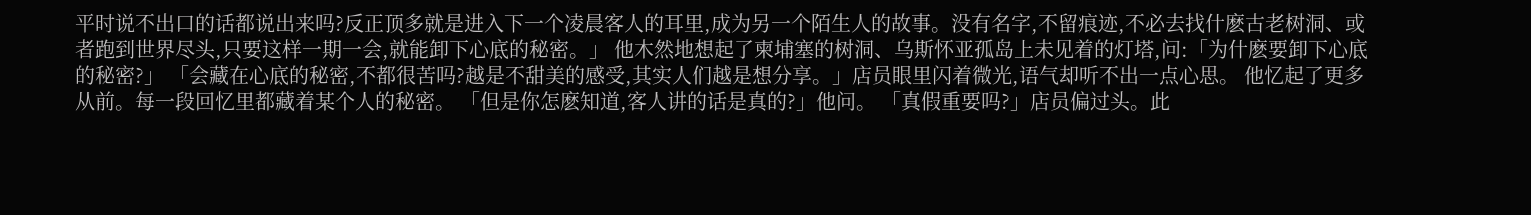平时说不出口的话都说出来吗?反正顶多就是进入下一个凌晨客人的耳里,成为另一个陌生人的故事。没有名字,不留痕迹,不必去找什麽古老树洞、或者跑到世界尽头,只要这样一期一会,就能卸下心底的秘密。」 他木然地想起了柬埔塞的树洞、乌斯怀亚孤岛上未见着的灯塔,问:「为什麽要卸下心底的秘密?」 「会藏在心底的秘密,不都很苦吗?越是不甜美的感受,其实人们越是想分享。」店员眼里闪着微光,语气却听不出一点心思。 他忆起了更多从前。每一段回忆里都藏着某个人的秘密。 「但是你怎麽知道,客人讲的话是真的?」他问。 「真假重要吗?」店员偏过头。此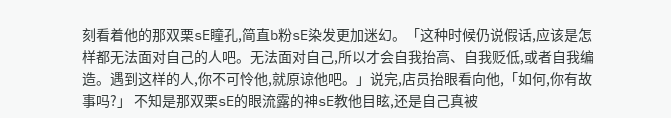刻看着他的那双栗sE瞳孔,简直b粉sE染发更加迷幻。「这种时候仍说假话,应该是怎样都无法面对自己的人吧。无法面对自己,所以才会自我抬高、自我贬低,或者自我编造。遇到这样的人,你不可怜他,就原谅他吧。」说完,店员抬眼看向他,「如何,你有故事吗?」 不知是那双栗sE的眼流露的神sE教他目眩,还是自己真被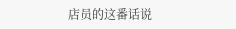店员的这番话说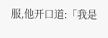服,他开口道:「我是